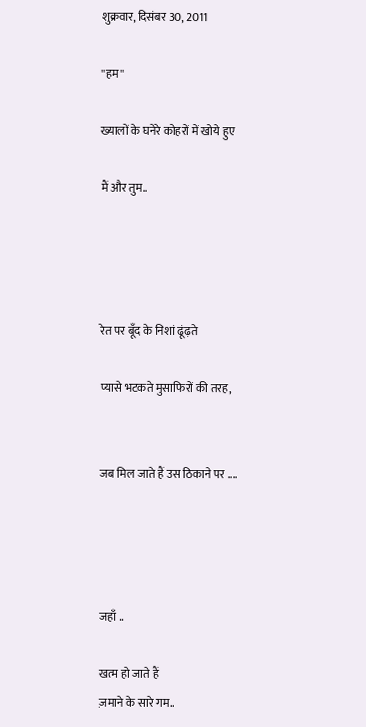शुक्रवार, दिसंबर 30, 2011

''हम''

ख्यालों के घनेरे कोहरों में खोये हुए

मैं और तुम..




रेत पर बूँद के निशां ढूंढ़ते

प्यासे भटकते मुसाफिरों की तरह,


जब मिल जाते हैं उस ठिकाने पर ....




जहाँ ..

खत्म हो जाते हैं
ज़माने के सारे गम..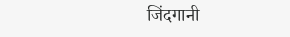जिंदगानी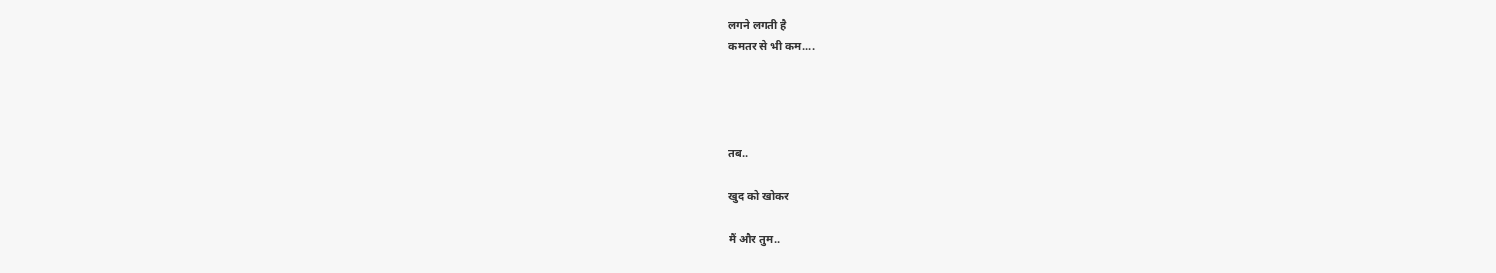लगने लगती है
कमतर से भी कम....




तब..

खुद को खोकर

मैं और तुम..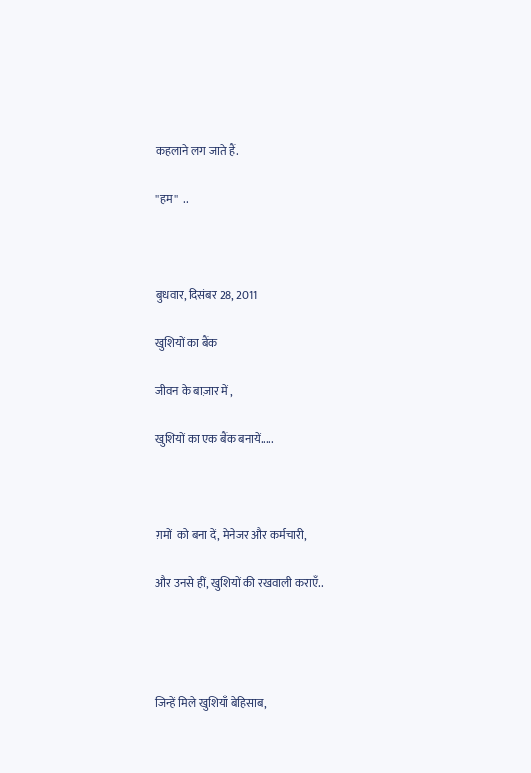कहलाने लग जाते हैं.

''हम''  ..



बुधवार, दिसंबर 28, 2011

खुशियों का बैंक

जीवन के बाज़ार में ,

खुशियों का एक बैंक बनायें.....



ग़मों  को बना दें, मेनेजर और कर्मचारी,

और उनसे हीं, खुशियों की रखवाली कराएँ..




जिन्हें मिले खुशियाँ बेहिसाब,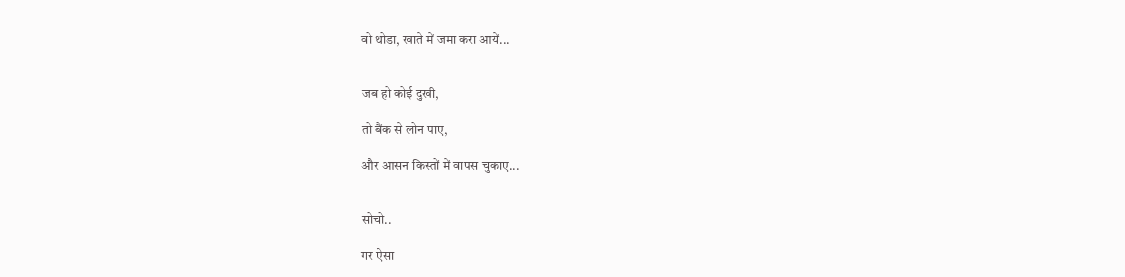वो थोडा, खाते में जमा करा आयें...


जब हो कोई दुखी,

तो बैंक से लोन पाए,

और आसन किस्तों में वापस चुकाए...


सोचो..

गर ऐसा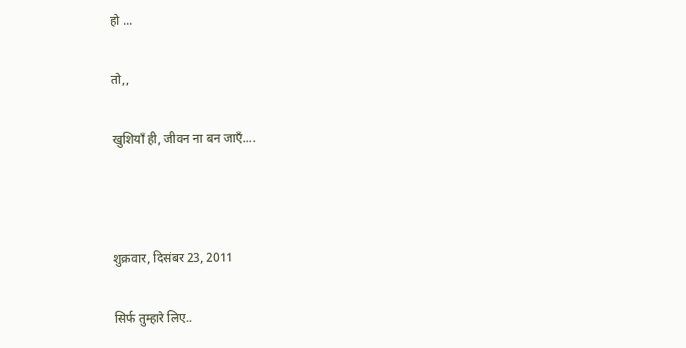हो ...

तो,,

खुशियाँ ही, जीवन ना बन जाएँ....



शुक्रवार, दिसंबर 23, 2011

सिर्फ तुम्हारे लिए..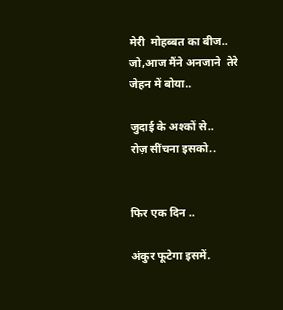मेरी  मोहब्बत का बीज..
जो,आज मैंने अनजाने  तेरे जेहन में बोया..

जुदाई के अश्कों से..
रोज़ सींचना इसको..


फिर एक दिन ..

अंकुर फूटेगा इसमें.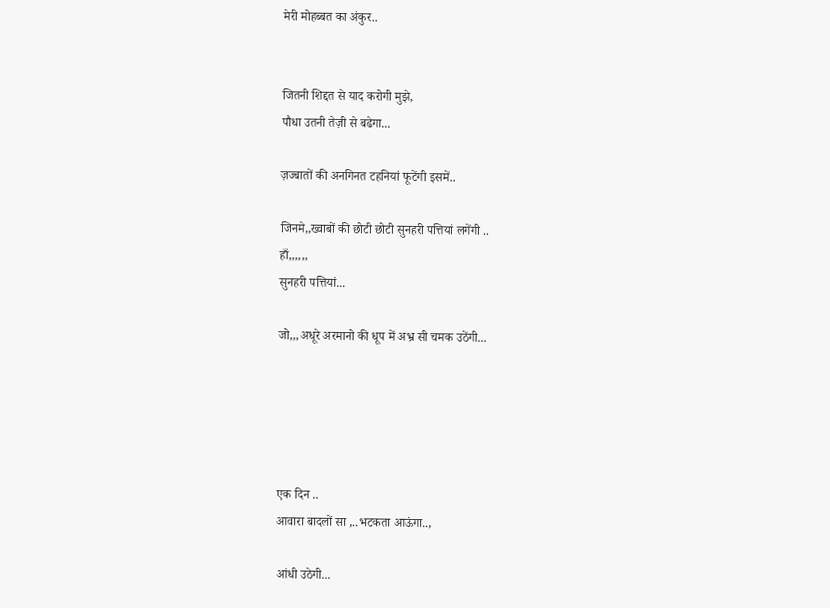मेरी मोहब्बत का अंकुर..


जितनी शिद्दत से याद करोगी मुझे,
पौधा उतनी तेज़ी से बढेगा...

ज़ज्बातों की अनगिनत टहनियां फूटेंगी इसमें..

जिनमे,,ख्वाबों की छोटी छोटी सुनहरी पत्तियां लगेंगी ..
हाँ,,,,,,
सुनहरी पत्तियां...

जो,,,अधूरे अरमानो की धूप में अभ्र सी चमक उठेंगी...





एक दिन ..
आवारा बादलों सा ,..भटकता आऊंगा..,

आंधी उठेगी...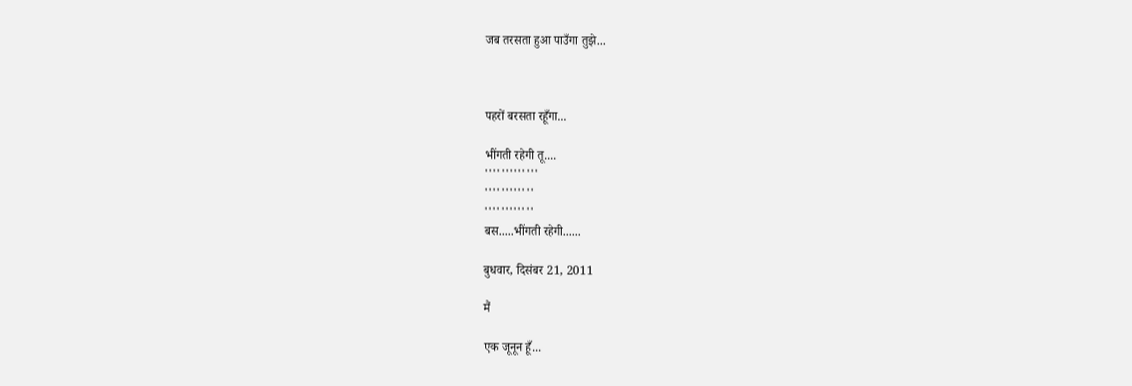जब तरसता हुआ पाउँगा तुझे...



पहरों बरसता रहूँगा...

भींगती रहेगी तू....
'''''''''''''
''''''''''''
''''''''''''
बस.....भींगती रहेगी......

बुधवार, दिसंबर 21, 2011

मैं

एक जूनून हूँ...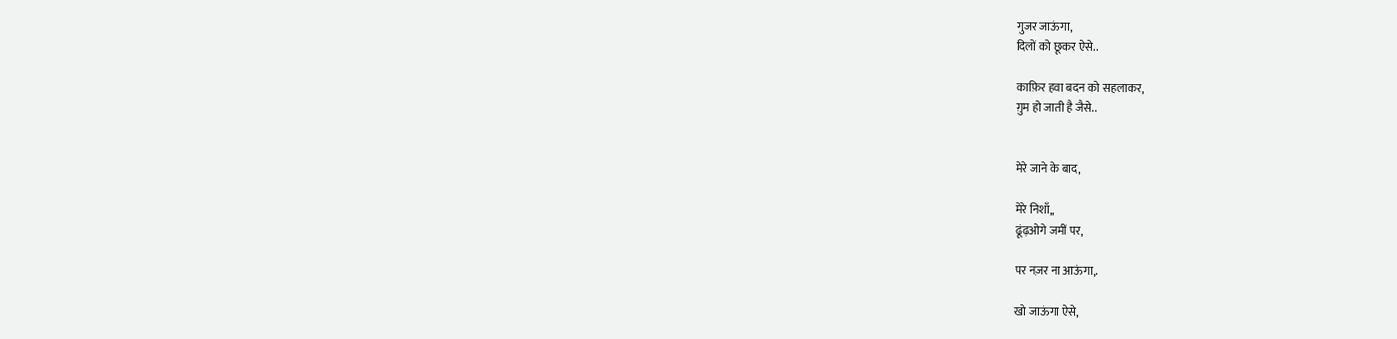गुजर जाऊंगा,
दिलों को छूकर ऐसे..

काफ़िर हवा बदन को सहलाकर,
ग़ुम हो जाती है जैसे..


मेरे जाने के बाद,

मेरे निशाँ,,
ढूंढ़ओगे जमीं पर,

पर नज़र ना आऊंगा,.

खो जाऊंगा ऐसे,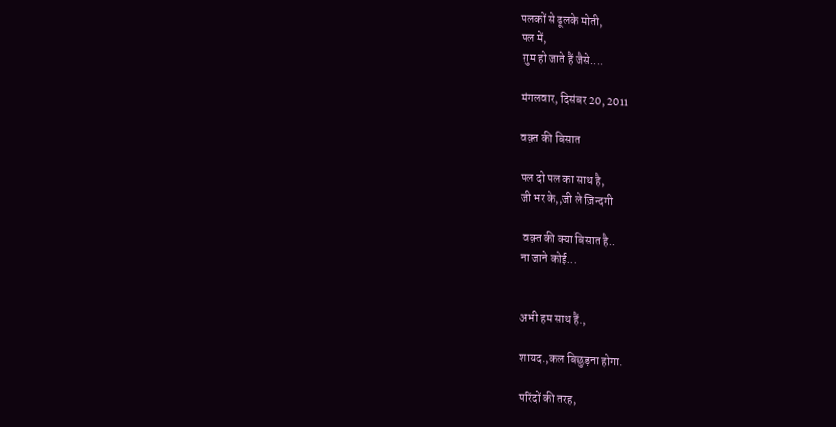पलकों से ढूलके मोती,
पल में,
 ग़ुम हो जाते हैं जैसे....

मंगलवार, दिसंबर 20, 2011

वक़्त की बिसात

पल दो पल का साथ है,
जी भर के,,जी ले ज़िन्दगी

 वक़्त की क्या बिसात है..
ना जाने कोई...


अभी हम साथ हैं.,

शायद.,कल बिछुड़ना होगा.

परिंदों की तरह,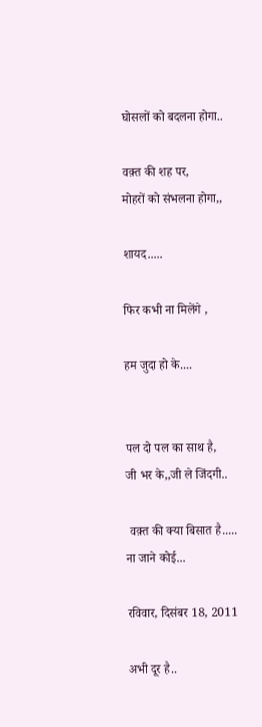घोसलों को बदलना होगा..

वक़्त की शह पर,
मोहरों को संभलना होगा,,

शायद.....

फिर कभी ना मिलेंगे ,

हम जुदा हो के....


पल दो पल का साथ है,
जी भर के,,जी ले जिंदगी..

 वक़्त की क्या बिसात है.....
ना जाने कोई...

रविवार, दिसंबर 18, 2011

अभी दूर है..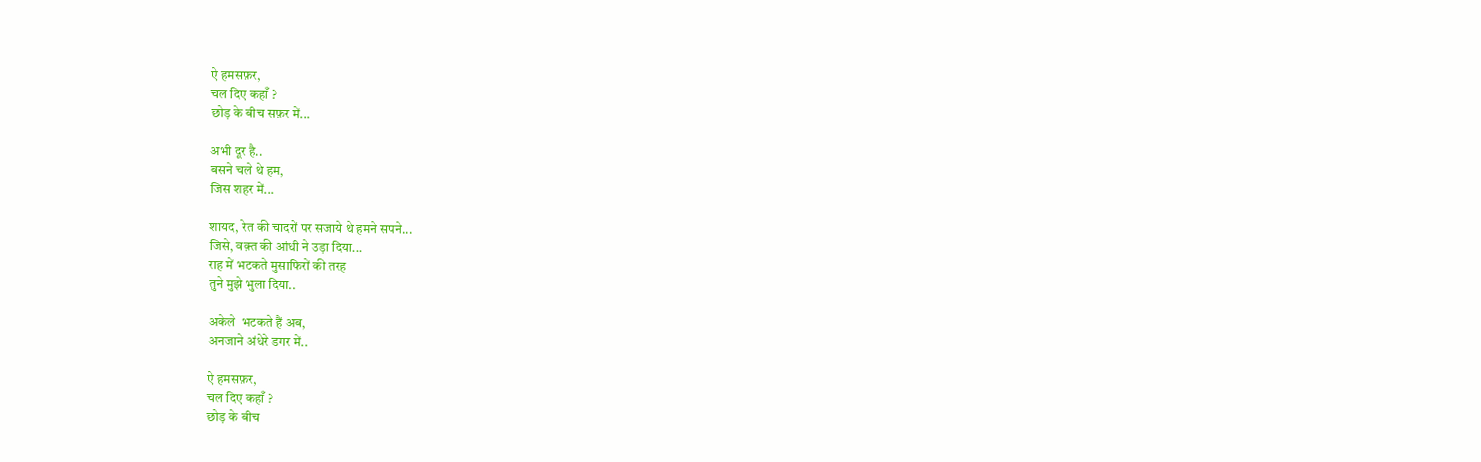ऐ हमसफ़र,
चल दिए कहाँ ?
छोड़ के बीच सफ़र में...

अभी दूर है..
बसने चले थे हम,
जिस शहर में...

शायद, रेत की चादरों पर सजाये थे हमने सपने...
जिसे, वक़्त की आंधी ने उड़ा दिया...
राह में भटकते मुसाफिरों की तरह
तुने मुझे भुला दिया..

अकेले  भटकते हैं अब,
अनजाने अंधेरे डगर में..

ऐ हमसफ़र,
चल दिए कहाँ ?
छोड़ के बीच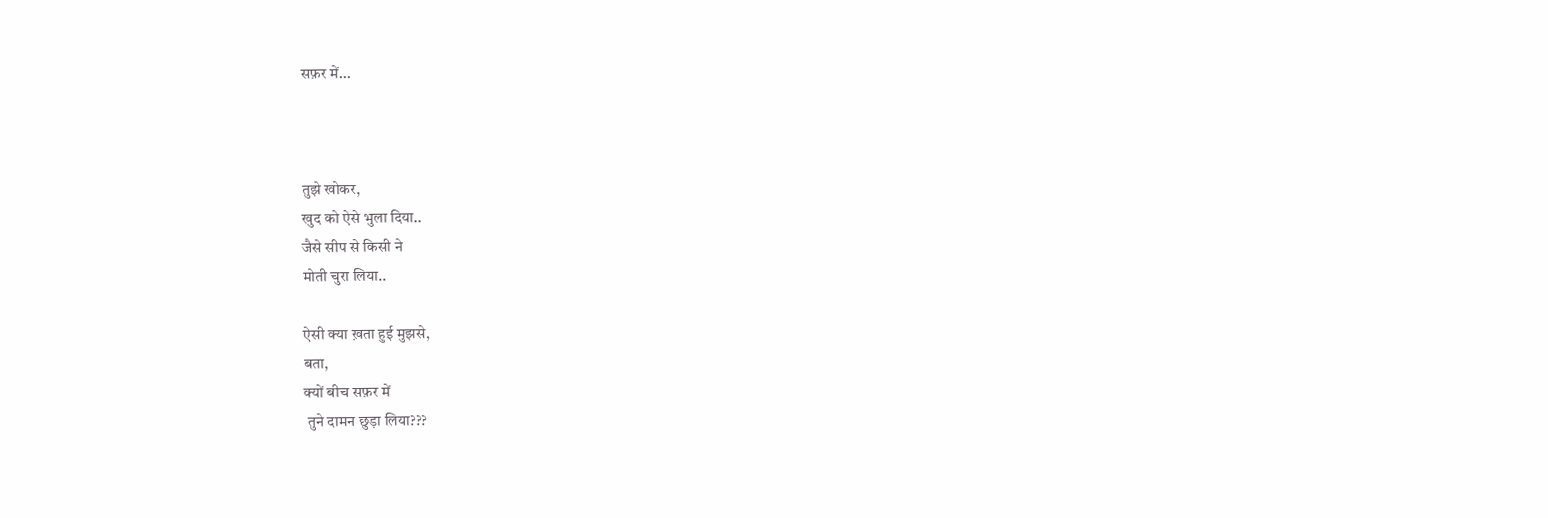सफ़र में...



तुझे खोकर,
खुद को ऐसे भुला दिया..
जैसे सीप से किसी ने
मोती चुरा लिया..

ऐसी क्या ख़ता हुई मुझसे,
बता,
क्यों बीच सफ़र में
 तुने दामन छुड़ा लिया???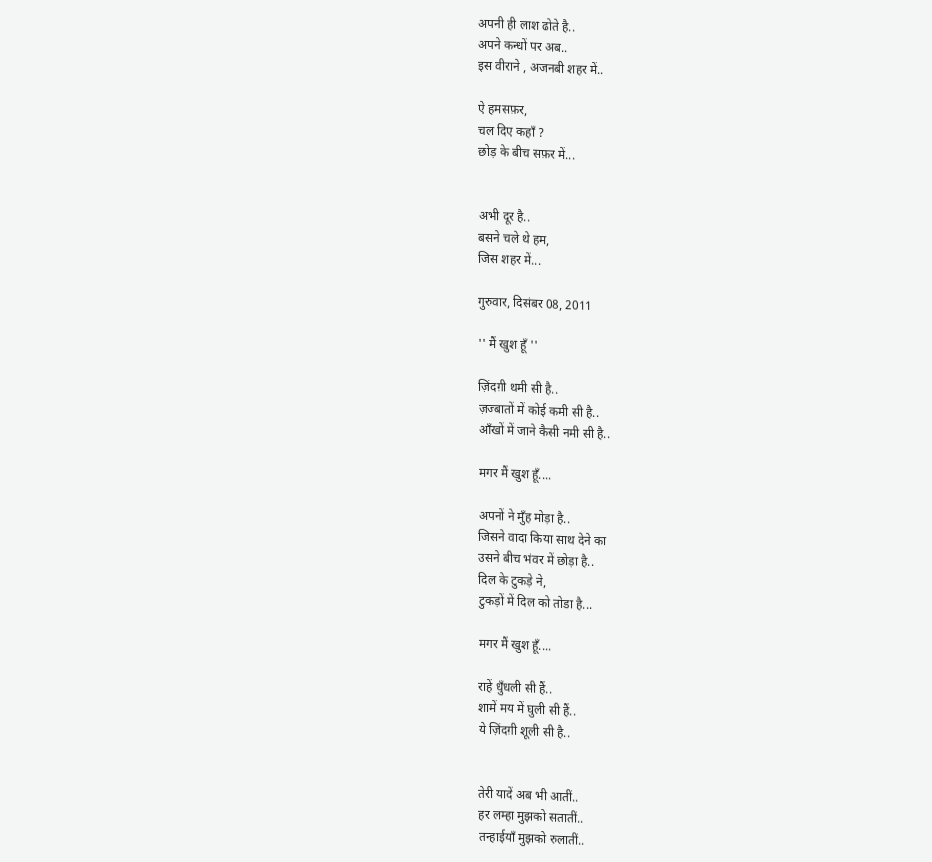अपनी ही लाश ढोते है..
अपने कन्धों पर अब..
इस वीराने , अजनबी शहर में..

ऐ हमसफ़र,
चल दिए कहाँ ?
छोड़ के बीच सफ़र में...


अभी दूर है..
बसने चले थे हम,
जिस शहर में...

गुरुवार, दिसंबर 08, 2011

'' मैं खुश हूँ ''

ज़िंदग़ी थमी सी है..
ज़ज्बातों में कोई कमी सी है..
आँखों में जाने कैसी नमी सी है..

मगर मैं खुश हूँ....

अपनों ने मुँह मोड़ा है..
जिसने वादा किया साथ देने का
उसने बीच भंवर में छोड़ा है..
दिल के टुकड़े ने,
टुकड़ों में दिल को तोडा है...

मगर मैं खुश हूँ....

राहें धुँधली सी हैं..
शामें मय में घुली सी हैं..
ये ज़िंदग़ी शूली सी है..


तेरी यादें अब भी आतीं..
हर लम्हा मुझको सतातीं..
तन्हाईयाँ मुझको रुलातीं..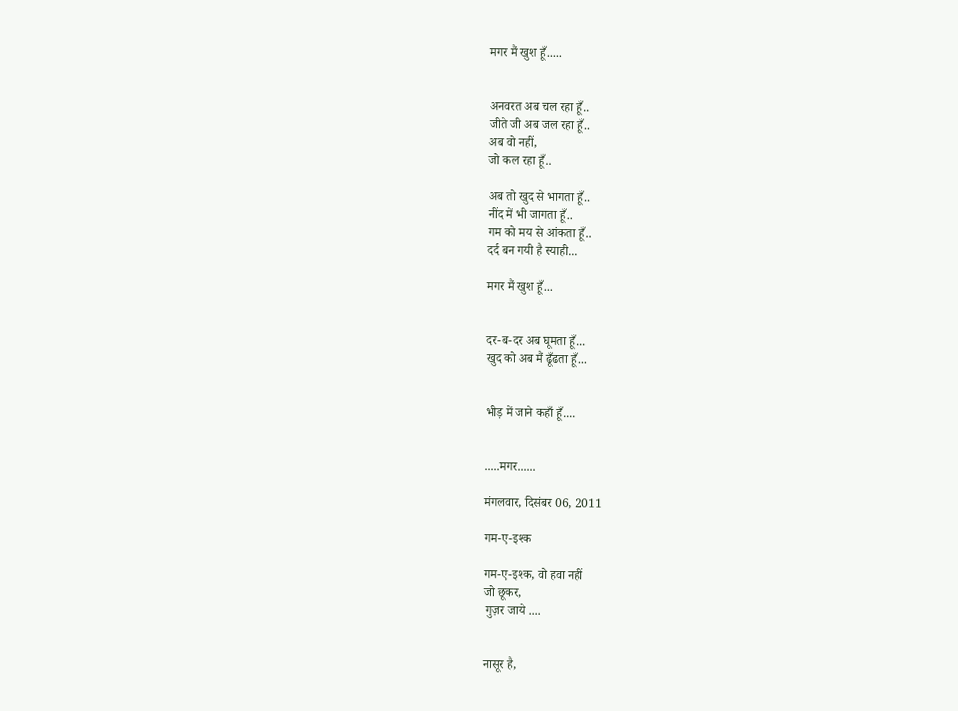मगर मैं खुश हूँ.....


अनवरत अब चल रहा हूँ..
जीते जी अब जल रहा हूँ..
अब वो नहीं,
जो कल रहा हूँ..

अब तो खुद से भागता हूँ..
नींद में भी जागता हूँ..
गम को मय से आंकता हूँ..
दर्द बन गयी है स्याही...

मगर मैं खुश हूँ...


दर-ब-दर अब घूमता हूँ...
खुद को अब मैं ढूँढता हूँ...


भीड़ में जाने कहाँ हूँ....


.....मगर......

मंगलवार, दिसंबर 06, 2011

गम-ए-इश्क

गम-ए-इश्क, वो हवा नहीं
जो छूकर,
 गुज़र जाये ....


नासूर है,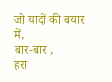जो यादों की बयार में,
बार-बार ,
हरा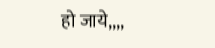हो जाये,,,,